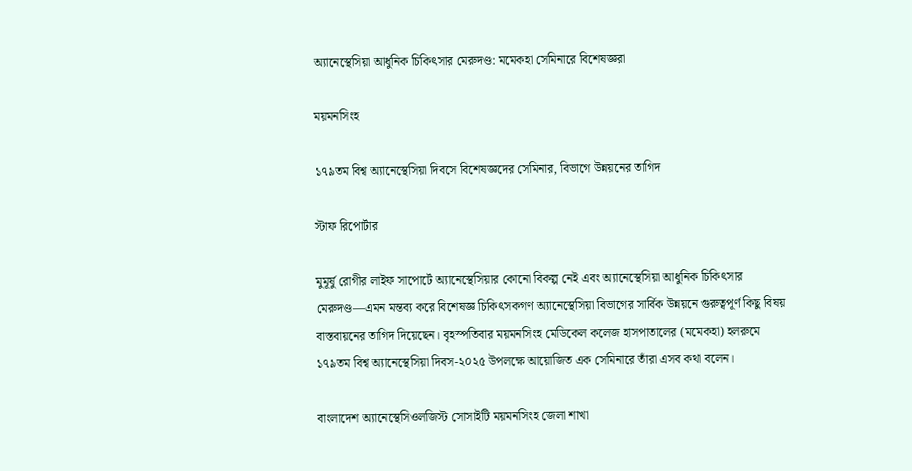অ্যানেস্থেসিয়া আধুনিক চিকিৎসার মেরুদণ্ড: মমেকহা সেমিনারে বিশেষজ্ঞরা

ময়মনসিংহ

১৭৯তম বিশ্ব অ্যানেস্থেসিয়া দিবসে বিশেষজ্ঞদের সেমিনার, বিভাগে উন্নয়নের তাগিদ

স্টাফ রিপোর্টার

মুমূর্ষু রোগীর লাইফ সাপোর্টে অ্যানেস্থেসিয়ার কোনো বিকল্প নেই এবং অ্যানেস্থেসিয়া আধুনিক চিকিৎসার মেরুদণ্ড—এমন মন্তব্য করে বিশেষজ্ঞ চিকিৎসকগণ অ্যানেস্থেসিয়া বিভাগের সার্বিক উন্নয়নে গুরুত্বপূর্ণ কিছু বিষয় বাস্তবায়নের তাগিদ দিয়েছেন। বৃহস্পতিবার ময়মনসিংহ মেডিকেল কলেজ হাসপাতালের (মমেকহা) হলরুমে ১৭৯তম বিশ্ব অ্যানেস্থেসিয়া দিবস-২০২৫ উপলক্ষে আয়োজিত এক সেমিনারে তাঁরা এসব কথা বলেন।

বাংলাদেশ অ্যানেস্থেসিওলজিস্ট সোসাইটি ময়মনসিংহ জেলা শাখা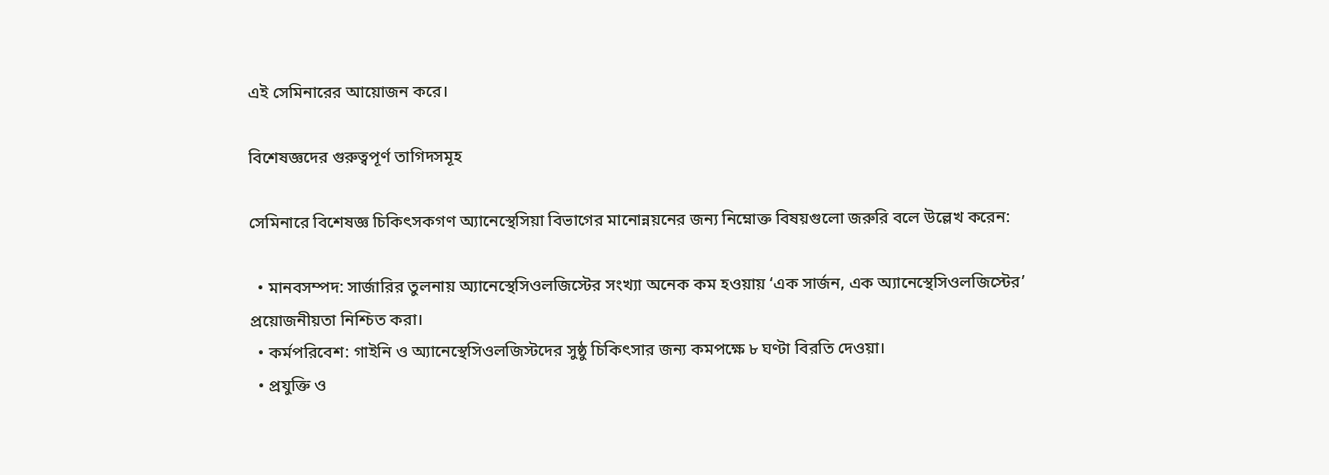এই সেমিনারের আয়োজন করে।

বিশেষজ্ঞদের গুরুত্বপূর্ণ তাগিদসমূহ

সেমিনারে বিশেষজ্ঞ চিকিৎসকগণ অ্যানেস্থেসিয়া বিভাগের মানোন্নয়নের জন্য নিম্নোক্ত বিষয়গুলো জরুরি বলে উল্লেখ করেন:

  • মানবসম্পদ: সার্জারির তুলনায় অ্যানেস্থেসিওলজিস্টের সংখ্যা অনেক কম হওয়ায় ‘এক সার্জন, এক অ্যানেস্থেসিওলজিস্টের’ প্রয়োজনীয়তা নিশ্চিত করা।
  • কর্মপরিবেশ: গাইনি ও অ্যানেস্থেসিওলজিস্টদের সুষ্ঠু চিকিৎসার জন্য কমপক্ষে ৮ ঘণ্টা বিরতি দেওয়া।
  • প্রযুক্তি ও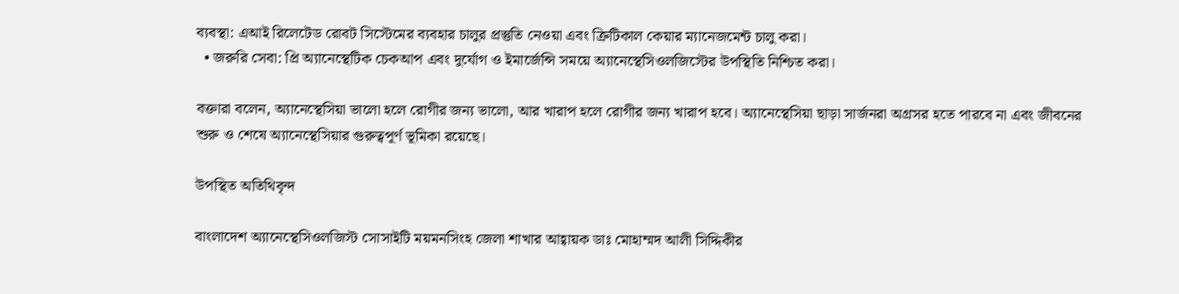ব্যবস্থা: এআই রিলেটেড রোবট সিস্টেমের ব্যবহার চালুর প্রস্তুতি নেওয়া এবং ক্রিটিকাল কেয়ার ম্যানেজমেন্ট চালু করা।
  • জরুরি সেবা: প্রি অ্যানেস্থেটিক চেকআপ এবং দুর্যোগ ও ইমার্জেন্সি সময়ে অ্যানেস্থেসিওলজিস্টের উপস্থিতি নিশ্চিত করা।

বক্তারা বলেন, অ্যানেস্থেসিয়া ভালো হলে রোগীর জন্য ভালো, আর খারাপ হলে রোগীর জন্য খারাপ হবে। অ্যানেস্থেসিয়া ছাড়া সার্জনরা অগ্রসর হতে পারবে না এবং জীবনের শুরু ও শেষে অ্যানেস্থেসিয়ার গুরুত্বপূর্ণ ভূমিকা রয়েছে।

উপস্থিত অতিথিবৃন্দ

বাংলাদেশ অ্যানেস্থেসিওলজিস্ট সোসাইটি ময়মনসিংহ জেলা শাখার আহ্বায়ক ডাঃ মোহাম্মদ আলী সিদ্দিকীর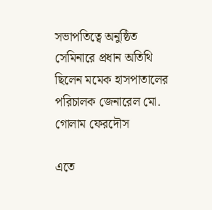সভাপতিত্বে অনুষ্ঠিত সেমিনারে প্রধান অতিথি ছিলেন মমেক হাসপাতালের পরিচালক জেনারেল মো. গোলাম ফেরদৌস

এতে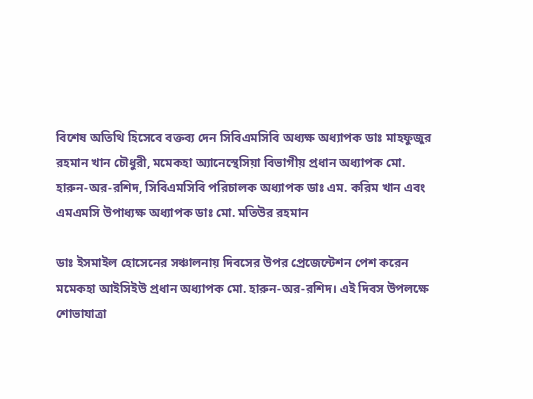বিশেষ অতিথি হিসেবে বক্তব্য দেন সিবিএমসিবি অধ্যক্ষ অধ্যাপক ডাঃ মাহফুজুর রহমান খান চৌধুরী, মমেকহা অ্যানেস্থেসিয়া বিভাগীয় প্রধান অধ্যাপক মো. হারুন-অর-রশিদ, সিবিএমসিবি পরিচালক অধ্যাপক ডাঃ এম. করিম খান এবং এমএমসি উপাধ্যক্ষ অধ্যাপক ডাঃ মো. মতিউর রহমান

ডাঃ ইসমাইল হোসেনের সঞ্চালনায় দিবসের উপর প্রেজেন্টেশন পেশ করেন মমেকহা আইসিইউ প্রধান অধ্যাপক মো. হারুন-অর-রশিদ। এই দিবস উপলক্ষে শোভাযাত্রা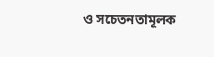ও সচেতনতামূলক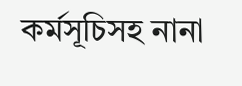কর্মসূচিসহ নানা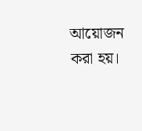আয়োজন করা হয়।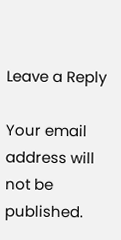Leave a Reply

Your email address will not be published.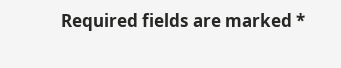Required fields are marked *